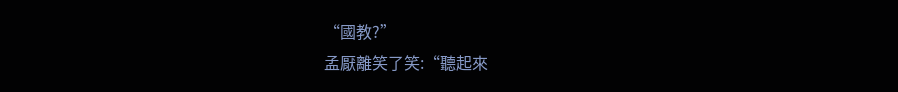“國教?”
孟厭離笑了笑:“聽起來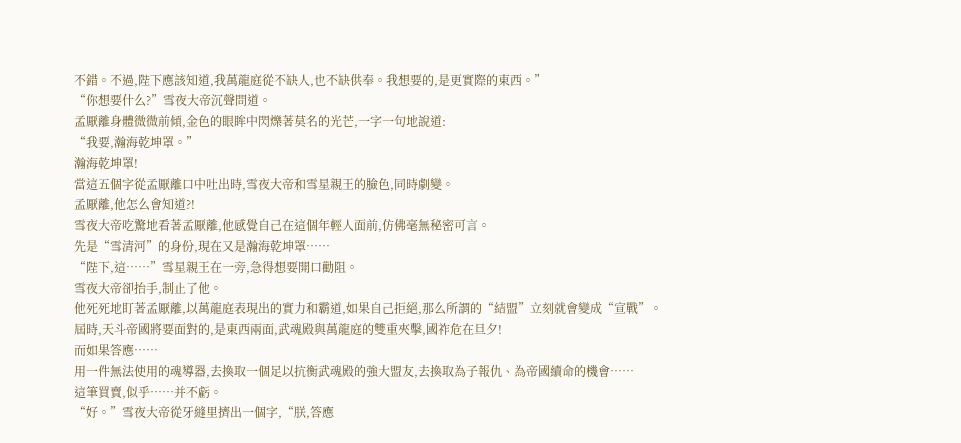不錯。不過,陛下應該知道,我萬龍庭從不缺人,也不缺供奉。我想要的,是更實際的東西。”
“你想要什么?”雪夜大帝沉聲問道。
孟厭離身體微微前傾,金色的眼眸中閃爍著莫名的光芒,一字一句地說道:
“我要,瀚海乾坤罩。”
瀚海乾坤罩!
當這五個字從孟厭離口中吐出時,雪夜大帝和雪星親王的臉色,同時劇變。
孟厭離,他怎么會知道?!
雪夜大帝吃驚地看著孟厭離,他感覺自己在這個年輕人面前,仿佛毫無秘密可言。
先是“雪清河”的身份,現在又是瀚海乾坤罩……
“陛下,這……”雪星親王在一旁,急得想要開口勸阻。
雪夜大帝卻抬手,制止了他。
他死死地盯著孟厭離,以萬龍庭表現出的實力和霸道,如果自己拒絕,那么所謂的“結盟”立刻就會變成“宣戰”。
屆時,天斗帝國將要面對的,是東西兩面,武魂殿與萬龍庭的雙重夾擊,國祚危在旦夕!
而如果答應……
用一件無法使用的魂導器,去換取一個足以抗衡武魂殿的強大盟友,去換取為子報仇、為帝國續命的機會……
這筆買賣,似乎……并不虧。
“好。”雪夜大帝從牙縫里擠出一個字,“朕,答應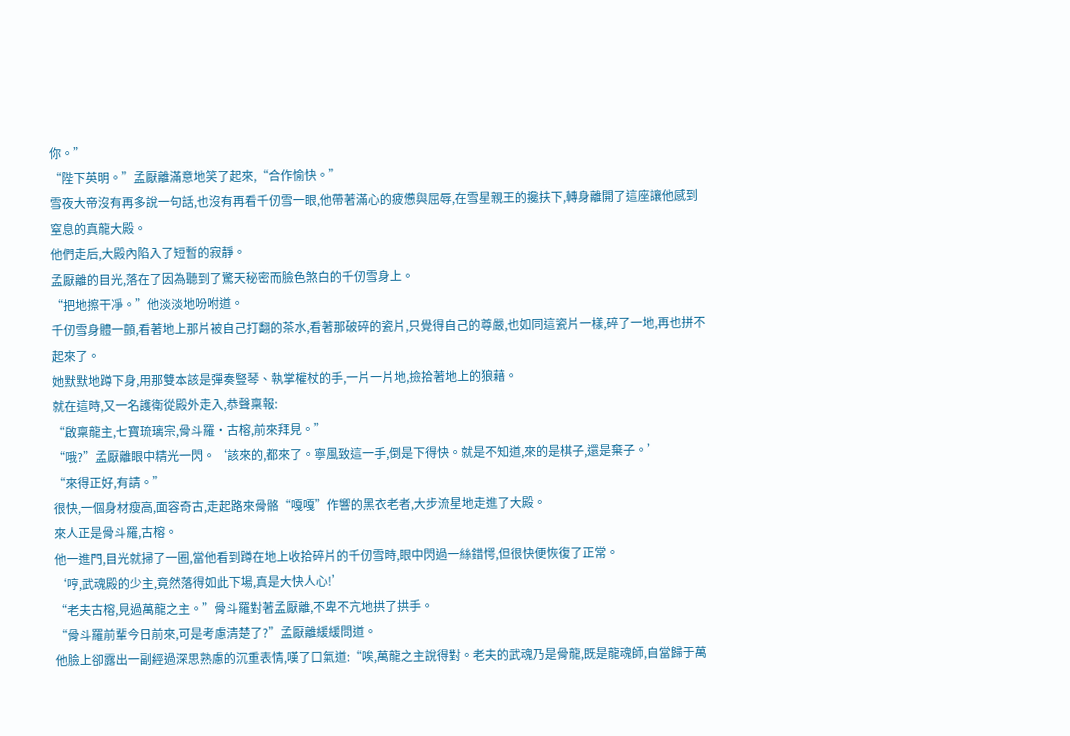你。”
“陛下英明。”孟厭離滿意地笑了起來,“合作愉快。”
雪夜大帝沒有再多說一句話,也沒有再看千仞雪一眼,他帶著滿心的疲憊與屈辱,在雪星親王的攙扶下,轉身離開了這座讓他感到窒息的真龍大殿。
他們走后,大殿內陷入了短暫的寂靜。
孟厭離的目光,落在了因為聽到了驚天秘密而臉色煞白的千仞雪身上。
“把地擦干凈。”他淡淡地吩咐道。
千仞雪身體一顫,看著地上那片被自己打翻的茶水,看著那破碎的瓷片,只覺得自己的尊嚴,也如同這瓷片一樣,碎了一地,再也拼不起來了。
她默默地蹲下身,用那雙本該是彈奏豎琴、執掌權杖的手,一片一片地,撿拾著地上的狼藉。
就在這時,又一名護衛從殿外走入,恭聲稟報:
“啟稟龍主,七寶琉璃宗,骨斗羅·古榕,前來拜見。”
“哦?”孟厭離眼中精光一閃。‘該來的,都來了。寧風致這一手,倒是下得快。就是不知道,來的是棋子,還是棄子。’
“來得正好,有請。”
很快,一個身材瘦高,面容奇古,走起路來骨骼“嘎嘎”作響的黑衣老者,大步流星地走進了大殿。
來人正是骨斗羅,古榕。
他一進門,目光就掃了一圈,當他看到蹲在地上收拾碎片的千仞雪時,眼中閃過一絲錯愕,但很快便恢復了正常。
‘哼,武魂殿的少主,竟然落得如此下場,真是大快人心!’
“老夫古榕,見過萬龍之主。”骨斗羅對著孟厭離,不卑不亢地拱了拱手。
“骨斗羅前輩今日前來,可是考慮清楚了?”孟厭離緩緩問道。
他臉上卻露出一副經過深思熟慮的沉重表情,嘆了口氣道:“唉,萬龍之主說得對。老夫的武魂乃是骨龍,既是龍魂師,自當歸于萬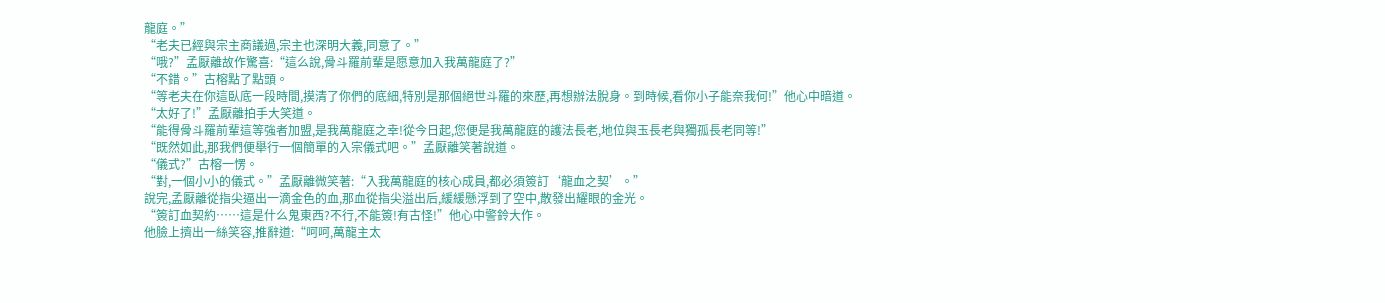龍庭。”
“老夫已經與宗主商議過,宗主也深明大義,同意了。”
“哦?”孟厭離故作驚喜:“這么說,骨斗羅前輩是愿意加入我萬龍庭了?”
“不錯。”古榕點了點頭。
“等老夫在你這臥底一段時間,摸清了你們的底細,特別是那個絕世斗羅的來歷,再想辦法脫身。到時候,看你小子能奈我何!”他心中暗道。
“太好了!”孟厭離拍手大笑道。
“能得骨斗羅前輩這等強者加盟,是我萬龍庭之幸!從今日起,您便是我萬龍庭的護法長老,地位與玉長老與獨孤長老同等!”
“既然如此,那我們便舉行一個簡單的入宗儀式吧。”孟厭離笑著說道。
“儀式?”古榕一愣。
“對,一個小小的儀式。”孟厭離微笑著:“入我萬龍庭的核心成員,都必須簽訂‘龍血之契’。”
說完,孟厭離從指尖逼出一滴金色的血,那血從指尖溢出后,緩緩懸浮到了空中,散發出耀眼的金光。
“簽訂血契約……這是什么鬼東西?不行,不能簽!有古怪!”他心中警鈴大作。
他臉上擠出一絲笑容,推辭道:“呵呵,萬龍主太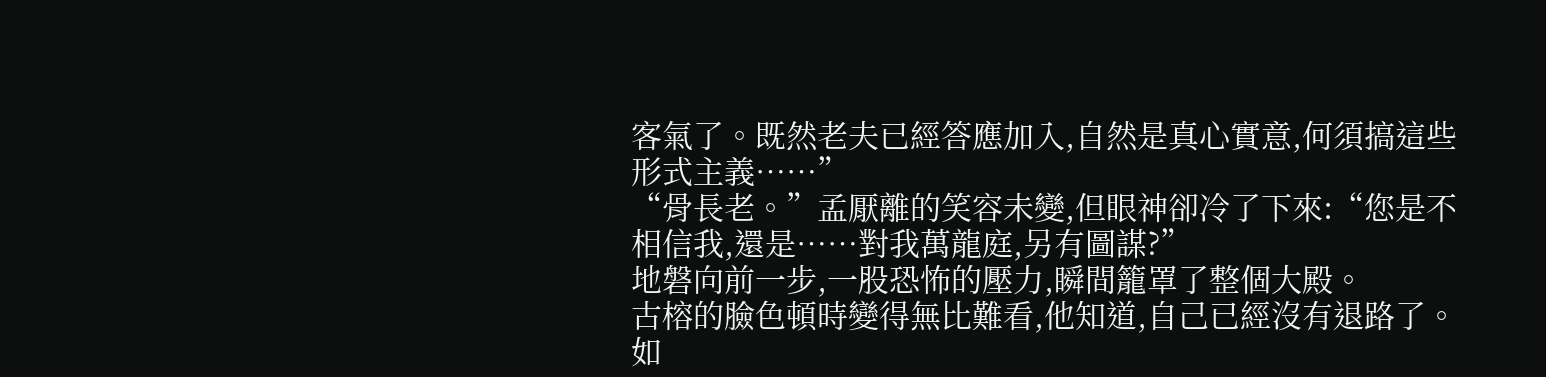客氣了。既然老夫已經答應加入,自然是真心實意,何須搞這些形式主義……”
“骨長老。”孟厭離的笑容未變,但眼神卻冷了下來:“您是不相信我,還是……對我萬龍庭,另有圖謀?”
地磐向前一步,一股恐怖的壓力,瞬間籠罩了整個大殿。
古榕的臉色頓時變得無比難看,他知道,自己已經沒有退路了。
如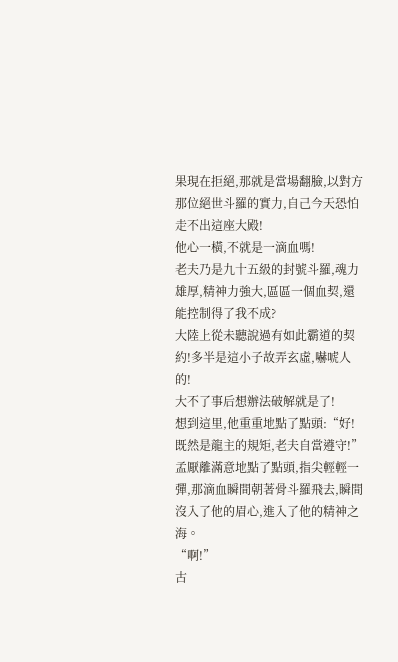果現在拒絕,那就是當場翻臉,以對方那位絕世斗羅的實力,自己今天恐怕走不出這座大殿!
他心一橫,不就是一滴血嗎!
老夫乃是九十五級的封號斗羅,魂力雄厚,精神力強大,區區一個血契,還能控制得了我不成?
大陸上從未聽說過有如此霸道的契約!多半是這小子故弄玄虛,嚇唬人的!
大不了事后想辦法破解就是了!
想到這里,他重重地點了點頭:“好!既然是龍主的規矩,老夫自當遵守!”
孟厭離滿意地點了點頭,指尖輕輕一彈,那滴血瞬間朝著骨斗羅飛去,瞬間沒入了他的眉心,進入了他的精神之海。
“啊!”
古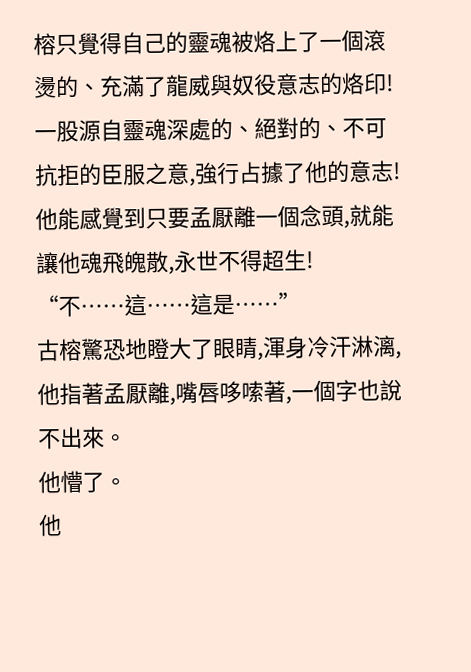榕只覺得自己的靈魂被烙上了一個滾燙的、充滿了龍威與奴役意志的烙印!
一股源自靈魂深處的、絕對的、不可抗拒的臣服之意,強行占據了他的意志!
他能感覺到只要孟厭離一個念頭,就能讓他魂飛魄散,永世不得超生!
“不……這……這是……”
古榕驚恐地瞪大了眼睛,渾身冷汗淋漓,他指著孟厭離,嘴唇哆嗦著,一個字也說不出來。
他懵了。
他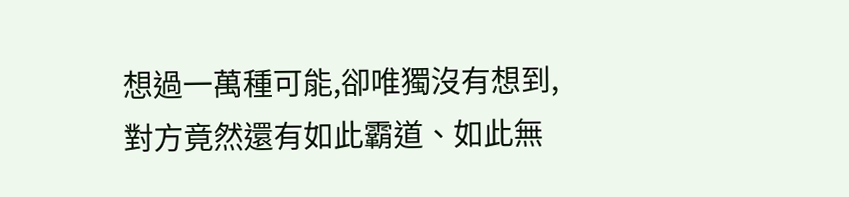想過一萬種可能,卻唯獨沒有想到,對方竟然還有如此霸道、如此無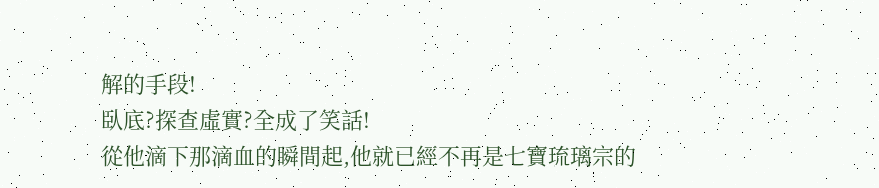解的手段!
臥底?探查虛實?全成了笑話!
從他滴下那滴血的瞬間起,他就已經不再是七寶琉璃宗的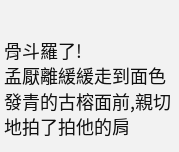骨斗羅了!
孟厭離緩緩走到面色發青的古榕面前,親切地拍了拍他的肩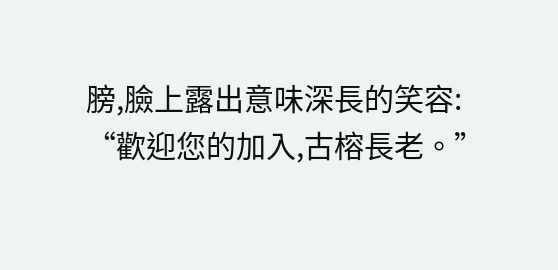膀,臉上露出意味深長的笑容:
“歡迎您的加入,古榕長老。”